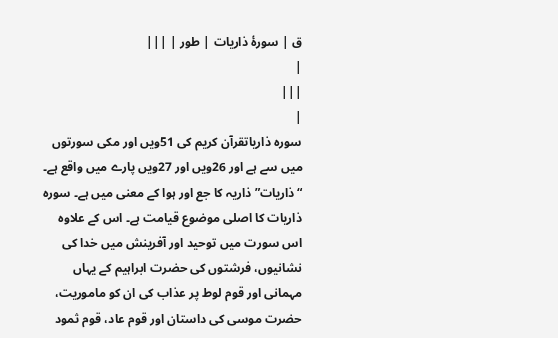ق | سورۂ ذاریات | طور | |||
|
|||
|
سورہ ذاریاتقرآن کریم کی 51ویں اور مکی سورتوں میں سے ہے اور 26ویں اور 27ویں پارے میں واقع ہے۔ “ذاریات” ذاریہ کا جع اور ہوا کے معنی میں ہے۔ سورہ ذاریات کا اصلی موضوع قیامت ہے۔ اس کے علاوہ اس سورت میں توحید اور آفرینش میں خدا کی نشانیوں، فرشتوں کی حضرت ابراہیم کے یہاں مہمانی اور قوم لوط پر عذاب کی ان کو ماموریت، حضرت موسى کی داستان اور قوم عاد، قوم ثمود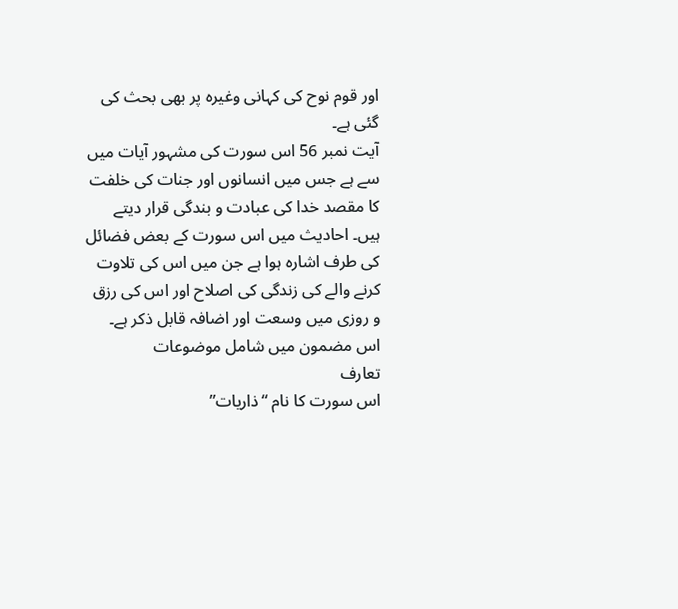اور قوم نوح کی کہانی وغیرہ پر بھی بحث کی گئی ہے۔
آیت نمبر 56 اس سورت کی مشہور آیات میں سے ہے جس میں انسانوں اور جنات کی خلفت کا مقصد خدا کی عبادت و بندگی قرار دیتے ہیں۔ احادیث میں اس سورت کے بعض فضائل کی طرف اشارہ ہوا ہے جن میں اس کی تلاوت کرنے والے کی زندگی کی اصلاح اور اس کی رزق و روزی میں وسعت اور اضافہ قابل ذکر ہے۔
اس مضمون میں شامل موضوعات
تعارف
اس سورت کا نام “ذاریات”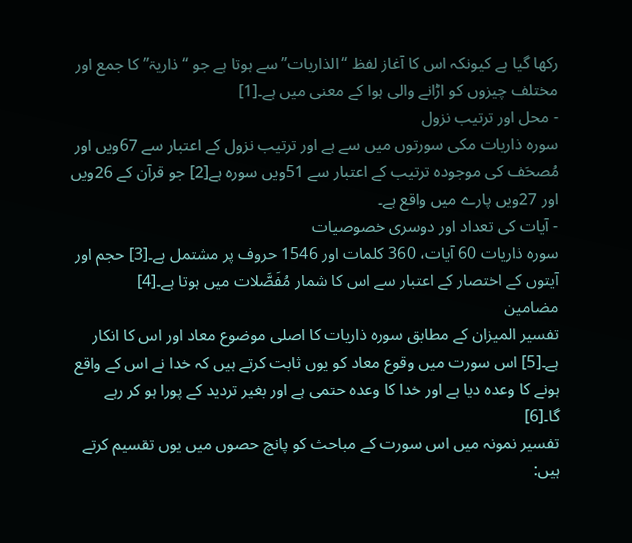رکھا گیا ہے کیونکہ اس کا آغاز لفظ “الذاریات” سے ہوتا ہے جو “ذاريۃ” کا جمع اور مختلف چیزوں کو اڑانے والی ہوا کے معنی میں ہے۔[1]
- محل اور ترتیب نزول
سورہ ذاریات مکی سورتوں میں سے ہے اور ترتیب نزول کے اعتبار سے 67ویں اور مُصحَف کی موجودہ ترتیب کے اعتبار سے 51ویں سورہ ہے[2] جو قرآن کے 26ویں اور 27ویں پارے میں واقع ہے۔
- آیات کی تعداد اور دوسری خصوصیات
سورہ ذاریات 60 آيات، 360 کلمات اور 1546 حروف پر مشتمل ہے۔[3] حجم اور آیتوں کے اختصار کے اعتبار سے اس کا شمار مُفَصَّلات میں ہوتا ہے۔[4]
مضامین
تفسیر المیزان کے مطابق سورہ ذاریات کا اصلی موضوع معاد اور اس کا انکار ہے۔[5] اس سورت میں وقوع معاد کو یوں ثابت کرتے ہیں کہ خدا نے اس کے واقع ہونے کا وعدہ دیا ہے اور خدا کا وعدہ حتمی ہے اور بغیر تردید کے پورا ہو کر رہے گا۔[6]
تفسیر نمونہ میں اس سورت کے مباحث کو پانچ حصوں میں یوں تقسیم کرتے ہیں: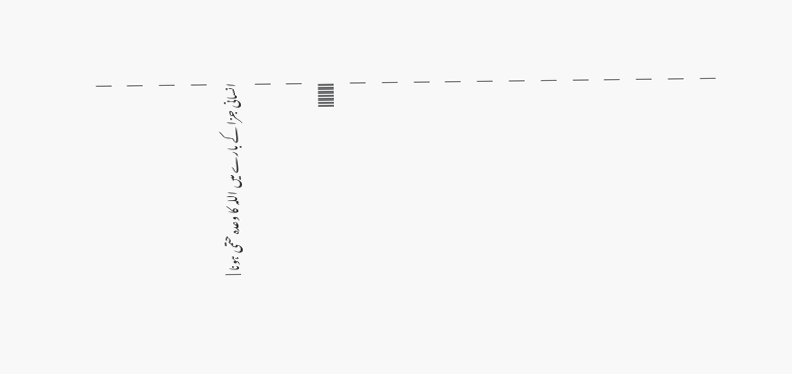|
|
|
|
انسانی جزا کے بارے میں اللہ کا وعدہ حتمی ہونا |
|
|
|||||||||||||||||
|
|
|
|
|
|
|
|
|
|
|
|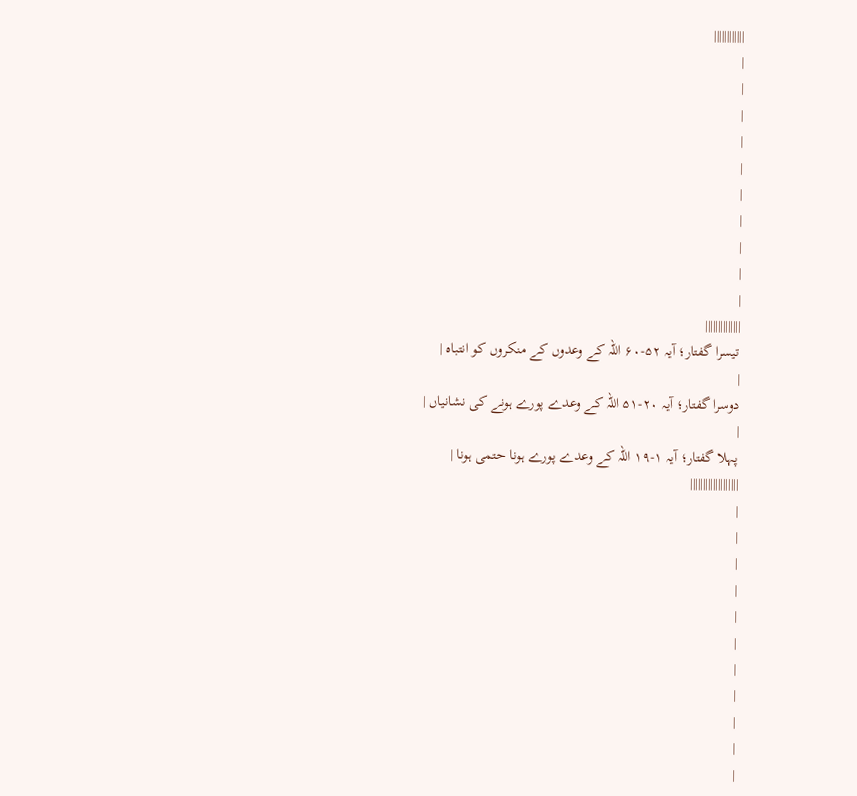||||||||||||
|
|
|
|
|
|
|
|
|
|
||||||||||||||
تیسرا گفتار؛ آیہ ۵۲-۶۰ اللہ کے وعدوں کے منکروں کو انتباہ |
|
دوسرا گفتار؛ آیہ ۲۰-۵۱ اللہ کے وعدے پورے ہونے کی نشانیاں |
|
پہلا گفتار؛ آیہ ۱-۱۹ اللہ کے وعدے پورے ہونا حتمی ہونا |
|||||||||||||||||||
|
|
|
|
|
|
|
|
|
|
|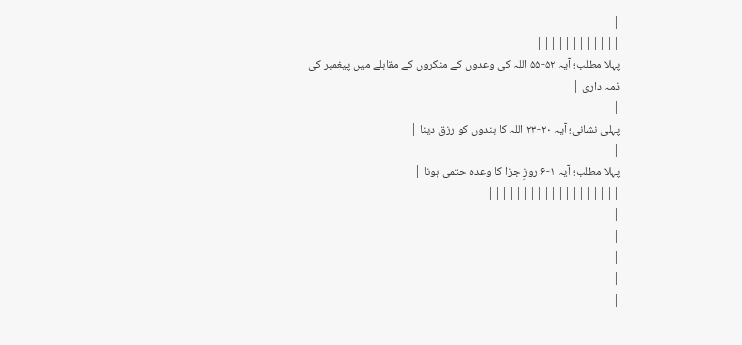|
||||||||||||
پہلا مطلب؛ آیہ ۵۲-۵۵ اللہ کی وعدوں کے منکروں کے مقابلے میں پیغمبر کی ذمہ داری |
|
پہلی نشانی؛ آیہ ۲۰-۲۳ اللہ کا بندوں کو رزق دینا |
|
پہلا مطلب؛ آیہ ۱-۶ روزِ جزا کا وعدہ حتمی ہونا |
|||||||||||||||||||
|
|
|
|
|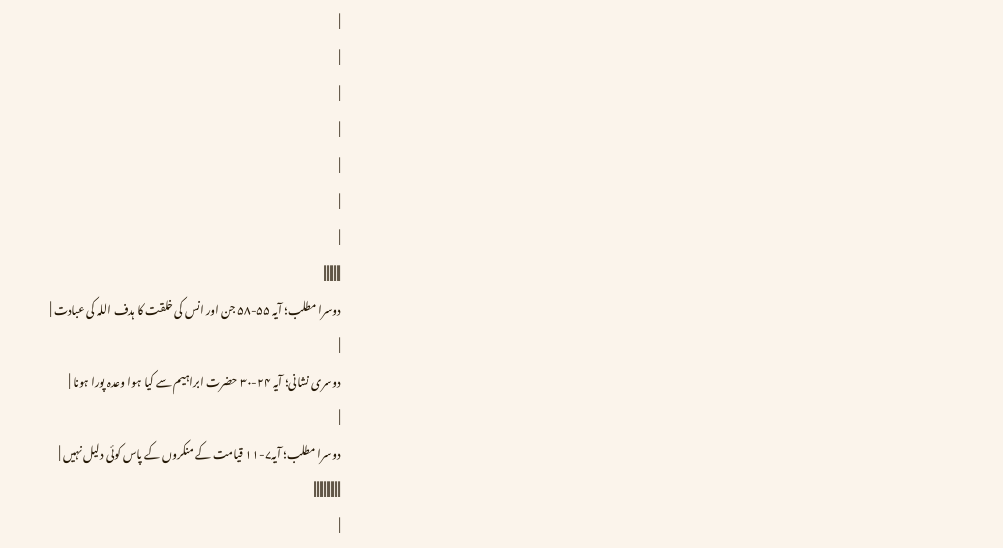|
|
|
|
|
|
|
||||||||||||
دوسرا مطلب؛ آیہ ۵۵-۵۸ جن اور انس کی خلقت کا ہدف اللہ کی عبادت |
|
دوسری نشانی؛ آیہ ۲۴-۳۰ حضرت ابراہیم سے کیا ہوا وعدہ پورا ہونا |
|
دوسرا مطلب؛ آیہ۷-۱۱ قیامت کے منکروں کے پاس کوئی دلیل نہیں |
|||||||||||||||||||
|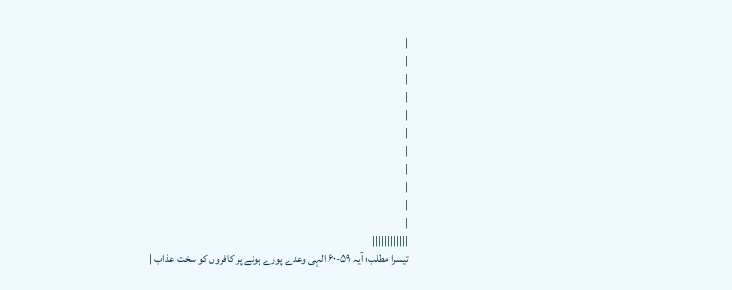|
|
|
|
|
|
|
|
|
|
|
||||||||||||
تیسرا مطلب؛ آیہ ۵۹-۶۰ الہی وعدے پورے ہونے پر کافروں کو سخت عذاب |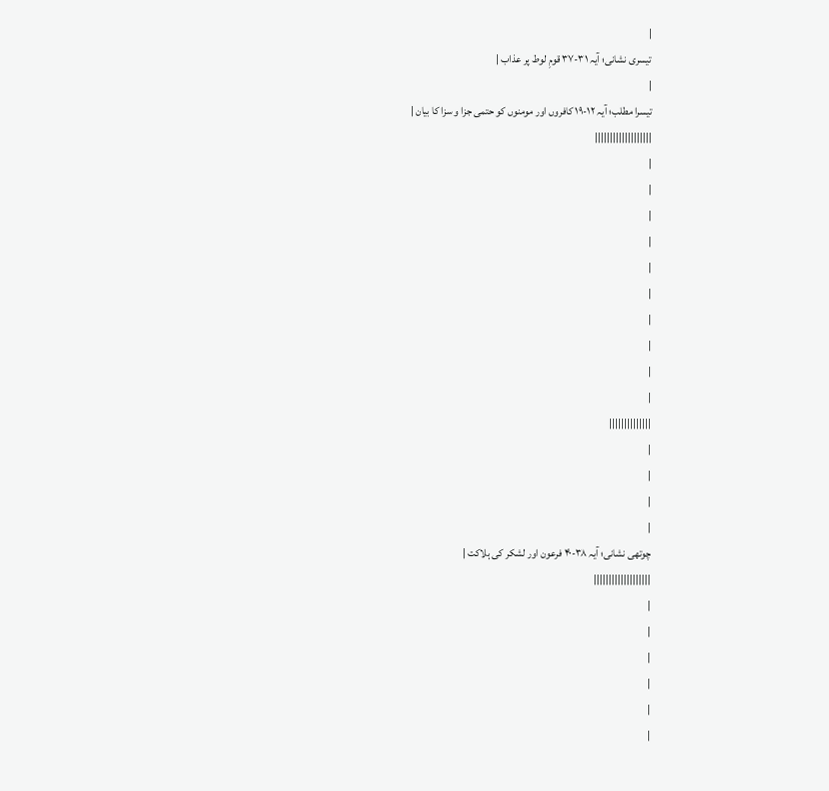|
تیسری نشانی؛ آیہ ۳۱-۳۷ قومِ لوط پر عذاب |
|
تیسرا مطلب؛ آیہ ۱۲-۱۹ کافروں اور مومنوں کو حتمی جزا و سزا کا بیان |
|||||||||||||||||||
|
|
|
|
|
|
|
|
|
|
||||||||||||||
|
|
|
|
چوتھی نشانی؛ آیہ ۳۸-۴۰ فرعون اور لشکر کی ہلاکت |
|||||||||||||||||||
|
|
|
|
|
|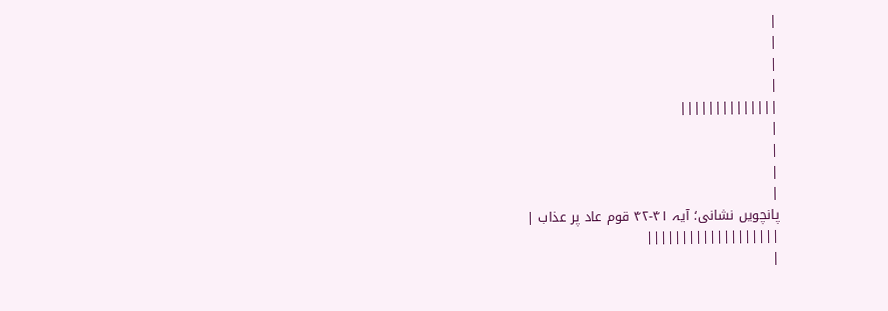|
|
|
|
||||||||||||||
|
|
|
|
پانچویں نشانی؛ آیہ ۴۱-۴۲ قوم عاد پر عذاب |
|||||||||||||||||||
|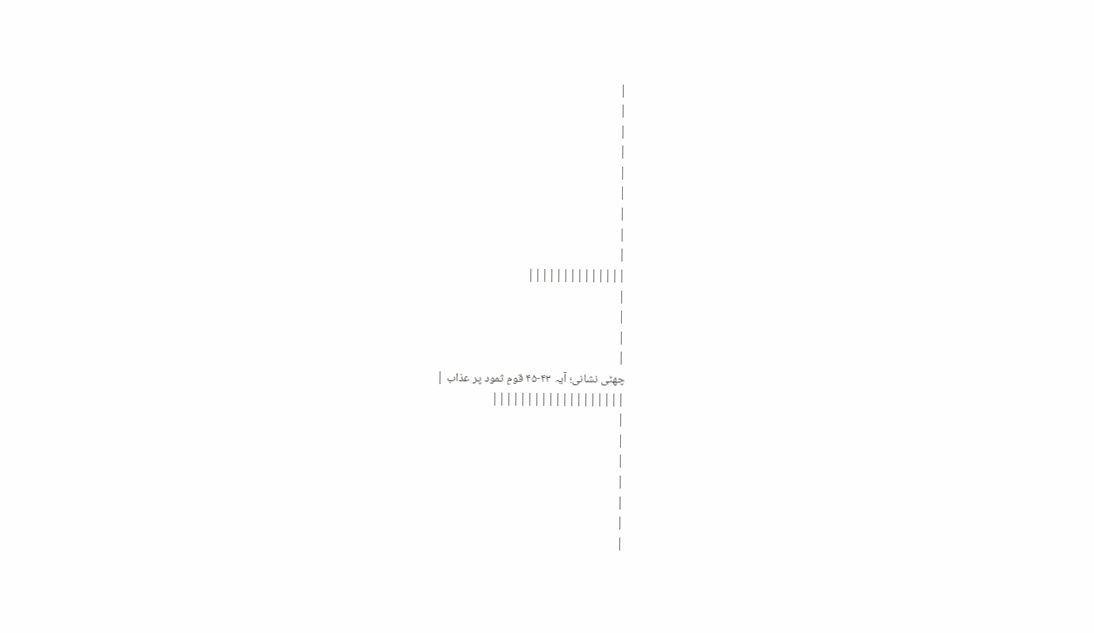|
|
|
|
|
|
|
|
|
||||||||||||||
|
|
|
|
چھٹی نشانی؛ آیہ ۴۳-۴۵ قومِ ثمود پر عذاب |
|||||||||||||||||||
|
|
|
|
|
|
|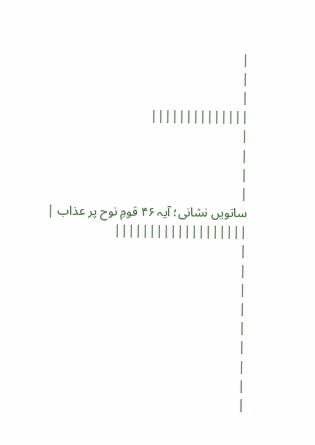|
|
|
||||||||||||||
|
|
|
|
ساتویں نشانی؛ آیہ ۴۶ قومِ نوح پر عذاب |
|||||||||||||||||||
|
|
|
|
|
|
|
|
|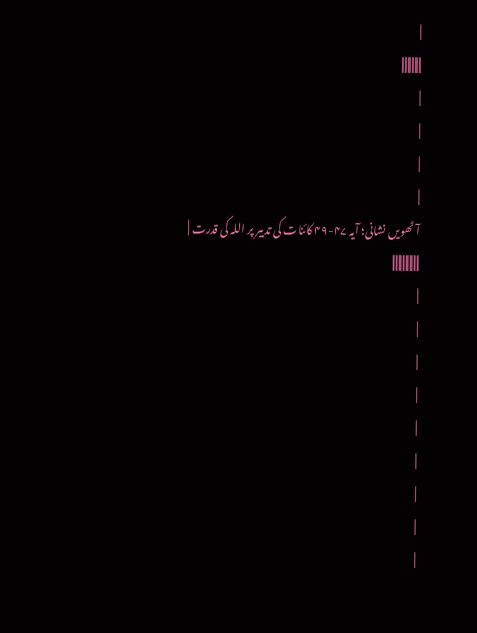|
||||||||||||||
|
|
|
|
آٹھویں نشانی؛ آیہ ۴۷-۴۹ کائنات کی تدبیر پر اللہ کی قدرت |
|||||||||||||||||||
|
|
|
|
|
|
|
|
|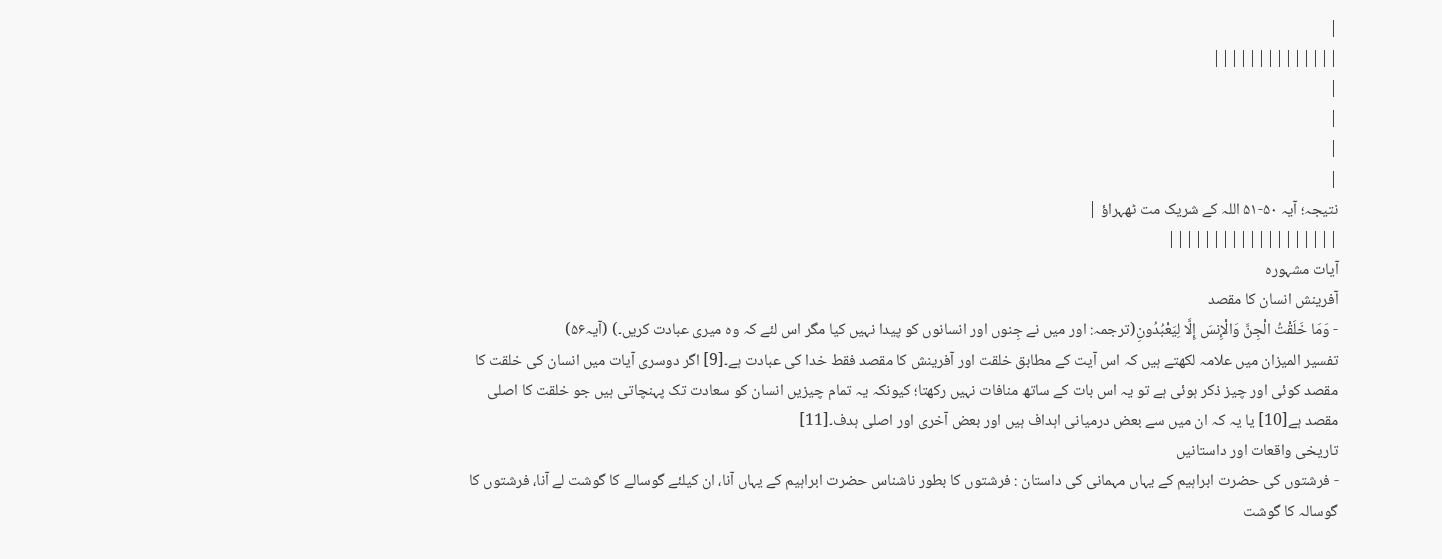|
||||||||||||||
|
|
|
|
نتیجہ؛ آیہ ۵۰-۵۱ اللہ کے شریک مت ٹھہراؤ |
|||||||||||||||||||
آیات مشہورہ
آفرینش انسان کا مقصد
- وَمَا خَلَقْتُ الْجِنَّ وَالْإِنسَ إِلَّا لِيَعْبُدُونِ(ترجمہ: اور میں نے جِنوں اور انسانوں کو پیدا نہیں کیا مگر اس لئے کہ وہ میری عبادت کریں۔) (آیہ۵۶)
تفسیر المیزان میں علامہ لکھتے ہیں کہ اس آیت کے مطابق خلقت اور آفرینش کا مقصد فقط خدا کی عبادت ہے۔[9] اگر دوسری آیات میں انسان کی خلقت کا مقصد کوئی اور چیز ذکر ہوئی ہے تو یہ اس بات کے ساتھ منافات نہیں رکھتا؛ کیونکہ یہ تمام چیزیں انسان کو سعادت تک پہنچاتی ہیں جو خلقت کا اصلی مقصد ہے[10] یا یہ کہ ان میں سے بعض درمیانی اہداف ہیں اور بعض آخری اور اصلی ہدف۔[11]
تاریخی واقعات اور داستانیں
- فرشتوں کی حضرت ابراہیم کے یہاں مہمانی کی داستان : فرشتوں کا بطور ناشناس حضرت ابراہیم کے یہاں آنا، ان کیلئے گوسالے کا گوشت لے آنا، فرشتوں کا گوسالہ کا گوشت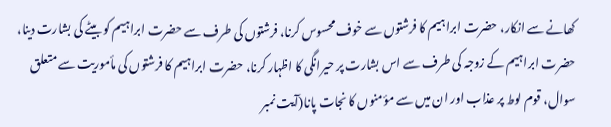کھانے سے انکار، حضرت ابراہیم کا فرشتوں سے خوف محسوس کرنا، فرشتوں کی طرف سے حضرت ابراہیم کو بیٹے کی بشارت دینا، حضرت ابراہیم کے زوجہ کی طرف سے اس بشارت پر حیرانگی کا اظہار کرنا، حضرت ابراہیم کا فرشتوں کی مأموریت سے متعلق سوال، قوم لوط پر عذاب اور ان میں سے مؤمنوں کا نجات پانا(آیت نمبر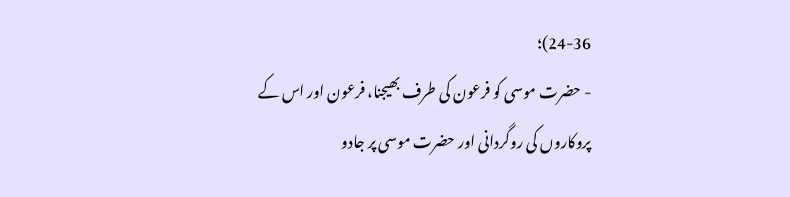24-36)؛
- حضرت موسی کو فرعون کی طرف بھیجنا، فرعون اور اس کے پروکاروں کی روگردانی اور حضرت موسی پر جادو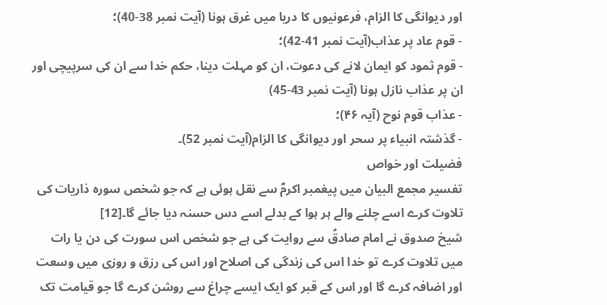اور دیوانگی کا الزام، فرعونیوں کا دریا میں غرق ہونا (آیت نمبر 38-40)؛
- قوم عاد پر عذاب(آیت نمبر 41-42)؛
- قوم ثمود کو ایمان لانے کی دعوت، ان کو مہلت دینا، حکم خدا سے ان کی سرپیچی اور ان پر عذاب نازل ہونا (آیت نمبر 43-45)
- عذاب قوم نوح (آیہ ۴۶)؛
- گذشتہ انبیاء پر سحر اور دیوانگی کا الزام(آیت نمبر 52)۔
فضیلت اور خواص
تفسیر مجمع البیان میں پیغمبر اکرمؐ سے نقل ہوئی ہے کہ جو شخص سورہ ذاریات کی تلاوت کرے اسے چلنے والے ہر ہوا کے بدلے اسے دس حسنہ دیا جائے گا۔[12]
شیخ صدوق نے امام صادقؑ سے روایت کی ہے جو شخص اس سورت کی دن یا رات میں تلاوت کرے تو خدا اس کی زندگی کی اصلاح اور اس کی رزق و روزی میں وسعت اور اضافہ کرے گا اور اس کے قبر کو ایک ایسے چراغ سے روشن کرے گا جو قیامت تک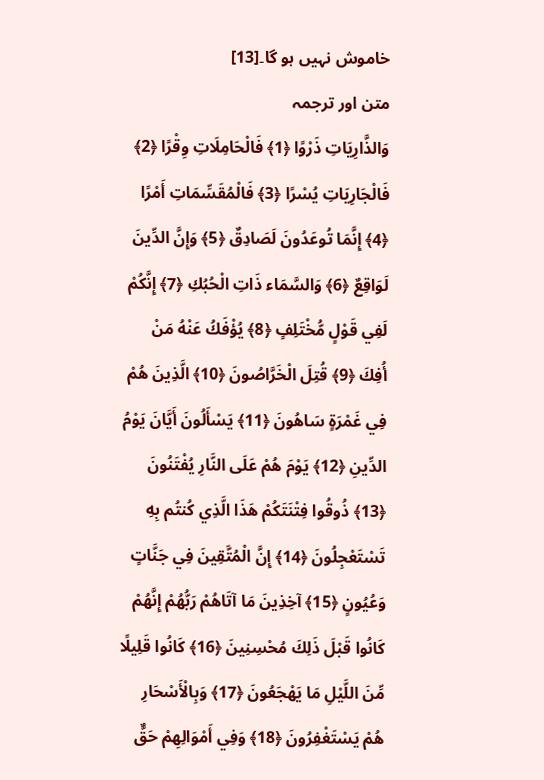خاموش نہیں ہو گا۔[13]
متن اور ترجمہ
وَالذَّارِيَاتِ ذَرْوًا ﴿1﴾ فَالْحَامِلَاتِ وِقْرًا ﴿2﴾ فَالْجَارِيَاتِ يُسْرًا ﴿3﴾ فَالْمُقَسِّمَاتِ أَمْرًا ﴿4﴾ إِنَّمَا تُوعَدُونَ لَصَادِقٌ ﴿5﴾ وَإِنَّ الدِّينَ لَوَاقِعٌ ﴿6﴾ وَالسَّمَاء ذَاتِ الْحُبُكِ ﴿7﴾ إِنَّكُمْ لَفِي قَوْلٍ مُّخْتَلِفٍ ﴿8﴾ يُؤْفَكُ عَنْهُ مَنْ أُفِكَ ﴿9﴾ قُتِلَ الْخَرَّاصُونَ ﴿10﴾ الَّذِينَ هُمْ فِي غَمْرَةٍ سَاهُونَ ﴿11﴾ يَسْأَلُونَ أَيَّانَ يَوْمُ الدِّينِ ﴿12﴾ يَوْمَ هُمْ عَلَى النَّارِ يُفْتَنُونَ ﴿13﴾ ذُوقُوا فِتْنَتَكُمْ هَذَا الَّذِي كُنتُم بِهِ تَسْتَعْجِلُونَ ﴿14﴾ إِنَّ الْمُتَّقِينَ فِي جَنَّاتٍ وَعُيُونٍ ﴿15﴾ آخِذِينَ مَا آتَاهُمْ رَبُّهُمْ إِنَّهُمْ كَانُوا قَبْلَ ذَلِكَ مُحْسِنِينَ ﴿16﴾ كَانُوا قَلِيلًا مِّنَ اللَّيْلِ مَا يَهْجَعُونَ ﴿17﴾ وَبِالْأَسْحَارِ هُمْ يَسْتَغْفِرُونَ ﴿18﴾ وَفِي أَمْوَالِهِمْ حَقٌّ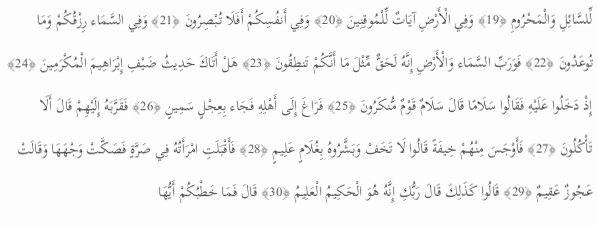لِّلسَّائِلِ وَالْمَحْرُومِ ﴿19﴾ وَفِي الْأَرْضِ آيَاتٌ لِّلْمُوقِنِينَ ﴿20﴾ وَفِي أَنفُسِكُمْ أَفَلَا تُبْصِرُونَ ﴿21﴾ وَفِي السَّمَاء رِزْقُكُمْ وَمَا تُوعَدُونَ ﴿22﴾ فَوَرَبِّ السَّمَاء وَالْأَرْضِ إِنَّهُ لَحَقٌّ مِّثْلَ مَا أَنَّكُمْ تَنطِقُونَ ﴿23﴾ هَلْ أَتَاكَ حَدِيثُ ضَيْفِ إِبْرَاهِيمَ الْمُكْرَمِينَ ﴿24﴾ إِذْ دَخَلُوا عَلَيْهِ فَقَالُوا سَلَامًا قَالَ سَلَامٌ قَوْمٌ مُّنكَرُونَ ﴿25﴾ فَرَاغَ إِلَى أَهْلِهِ فَجَاء بِعِجْلٍ سَمِينٍ ﴿26﴾ فَقَرَّبَهُ إِلَيْهِمْ قَالَ أَلَا تَأْكُلُونَ ﴿27﴾ فَأَوْجَسَ مِنْهُمْ خِيفَةً قَالُوا لَا تَخَفْ وَبَشَّرُوهُ بِغُلَامٍ عَلِيمٍ ﴿28﴾ فَأَقْبَلَتِ امْرَأَتُهُ فِي صَرَّةٍ فَصَكَّتْ وَجْهَهَا وَقَالَتْ عَجُوزٌ عَقِيمٌ ﴿29﴾ قَالُوا كَذَلِكَ قَالَ رَبُّكِ إِنَّهُ هُوَ الْحَكِيمُ الْعَلِيمُ ﴿30﴾ قَالَ فَمَا خَطْبُكُمْ أَيُّهَا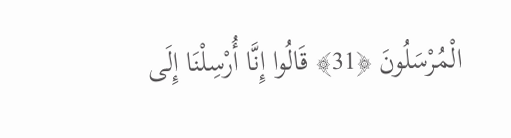الْمُرْسَلُونَ ﴿31﴾ قَالُوا إِنَّا أُرْسِلْنَا إِلَى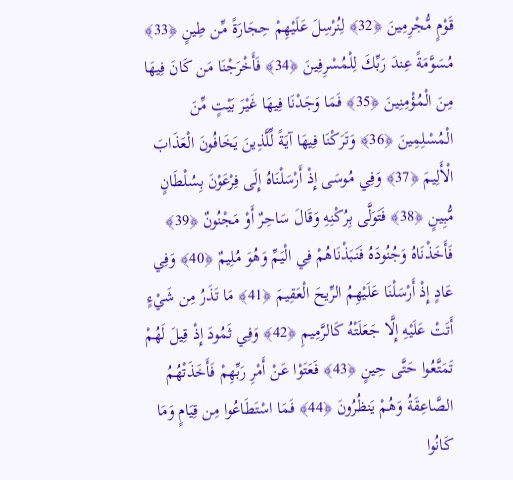قَوْمٍ مُّجْرِمِينَ ﴿32﴾ لِنُرْسِلَ عَلَيْهِمْ حِجَارَةً مِّن طِينٍ ﴿33﴾ مُسَوَّمَةً عِندَ رَبِّكَ لِلْمُسْرِفِينَ ﴿34﴾ فَأَخْرَجْنَا مَن كَانَ فِيهَا مِنَ الْمُؤْمِنِينَ ﴿35﴾ فَمَا وَجَدْنَا فِيهَا غَيْرَ بَيْتٍ مِّنَ الْمُسْلِمِينَ ﴿36﴾ وَتَرَكْنَا فِيهَا آيَةً لِّلَّذِينَ يَخَافُونَ الْعَذَابَ الْأَلِيمَ ﴿37﴾ وَفِي مُوسَى إِذْ أَرْسَلْنَاهُ إِلَى فِرْعَوْنَ بِسُلْطَانٍ مُّبِينٍ ﴿38﴾ فَتَوَلَّى بِرُكْنِهِ وَقَالَ سَاحِرٌ أَوْ مَجْنُونٌ ﴿39﴾ فَأَخَذْنَاهُ وَجُنُودَهُ فَنَبَذْنَاهُمْ فِي الْيَمِّ وَهُوَ مُلِيمٌ ﴿40﴾ وَفِي عَادٍ إِذْ أَرْسَلْنَا عَلَيْهِمُ الرِّيحَ الْعَقِيمَ ﴿41﴾ مَا تَذَرُ مِن شَيْءٍ أَتَتْ عَلَيْهِ إِلَّا جَعَلَتْهُ كَالرَّمِيمِ ﴿42﴾ وَفِي ثَمُودَ إِذْ قِيلَ لَهُمْ تَمَتَّعُوا حَتَّى حِينٍ ﴿43﴾ فَعَتَوْا عَنْ أَمْرِ رَبِّهِمْ فَأَخَذَتْهُمُ الصَّاعِقَةُ وَهُمْ يَنظُرُونَ ﴿44﴾ فَمَا اسْتَطَاعُوا مِن قِيَامٍ وَمَا كَانُوا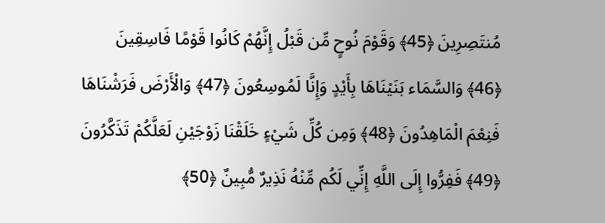مُنتَصِرِينَ ﴿45﴾ وَقَوْمَ نُوحٍ مِّن قَبْلُ إِنَّهُمْ كَانُوا قَوْمًا فَاسِقِينَ ﴿46﴾ وَالسَّمَاء بَنَيْنَاهَا بِأَيْدٍ وَإِنَّا لَمُوسِعُونَ ﴿47﴾ وَالْأَرْضَ فَرَشْنَاهَا فَنِعْمَ الْمَاهِدُونَ ﴿48﴾ وَمِن كُلِّ شَيْءٍ خَلَقْنَا زَوْجَيْنِ لَعَلَّكُمْ تَذَكَّرُونَ ﴿49﴾ فَفِرُّوا إِلَى اللَّهِ إِنِّي لَكُم مِّنْهُ نَذِيرٌ مُّبِينٌ ﴿50﴾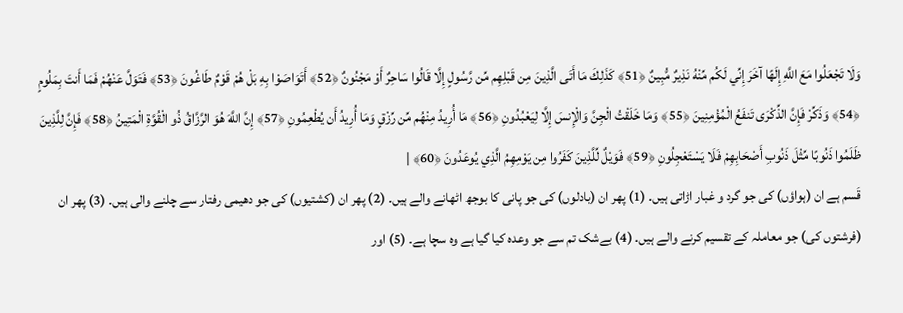وَلَا تَجْعَلُوا مَعَ اللَّهِ إِلَهًا آخَرَ إِنِّي لَكُم مِّنْهُ نَذِيرٌ مُّبِينٌ ﴿51﴾ كَذَلِكَ مَا أَتَى الَّذِينَ مِن قَبْلِهِم مِّن رَّسُولٍ إِلَّا قَالُوا سَاحِرٌ أَوْ مَجْنُونٌ ﴿52﴾ أَتَوَاصَوْا بِهِ بَلْ هُمْ قَوْمٌ طَاغُونَ ﴿53﴾ فَتَوَلَّ عَنْهُمْ فَمَا أَنتَ بِمَلُومٍ ﴿54﴾ وَذَكِّرْ فَإِنَّ الذِّكْرَى تَنفَعُ الْمُؤْمِنِينَ ﴿55﴾ وَمَا خَلَقْتُ الْجِنَّ وَالْإِنسَ إِلَّا لِيَعْبُدُونِ ﴿56﴾ مَا أُرِيدُ مِنْهُم مِّن رِّزْقٍ وَمَا أُرِيدُ أَن يُطْعِمُونِ ﴿57﴾ إِنَّ اللَّهَ هُوَ الرَّزَّاقُ ذُو الْقُوَّةِ الْمَتِينُ ﴿58﴾ فَإِنَّ لِلَّذِينَ ظَلَمُوا ذَنُوبًا مِّثْلَ ذَنُوبِ أَصْحَابِهِمْ فَلَا يَسْتَعْجِلُونِ ﴿59﴾ فَوَيْلٌ لِّلَّذِينَ كَفَرُوا مِن يَوْمِهِمُ الَّذِي يُوعَدُونَ ﴿60﴾ |
قَسم ہے ان (ہواؤں) کی جو گرد و غبار اڑاتی ہیں۔ (1) پھر ان (بادلوں) کی جو پانی کا بوجھ اٹھانے والے ہیں۔ (2) پھر ان (کشتیوں) کی جو دھیمی رفتار سے چلنے والی ہیں۔ (3) پھر ان (فرشتوں کی) جو معاملہ کے تقسیم کرنے والے ہیں۔ (4) بےشک تم سے جو وعدہ کیا گیا ہے وہ سچا ہے۔ (5) اور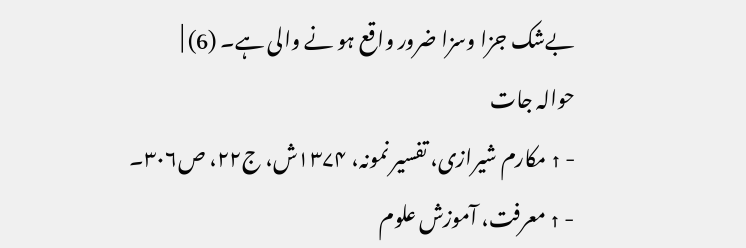بےشک جزا وسزا ضرور واقع ہو نے والی ہے۔ (6) |
حوالہ جات
- ↑ مکارم شیرازی، تفسير نمونہ، ۱۳۷۴ش، ج۲۲، ص۳۰۶۔
- ↑ معرفت، آموزش علوم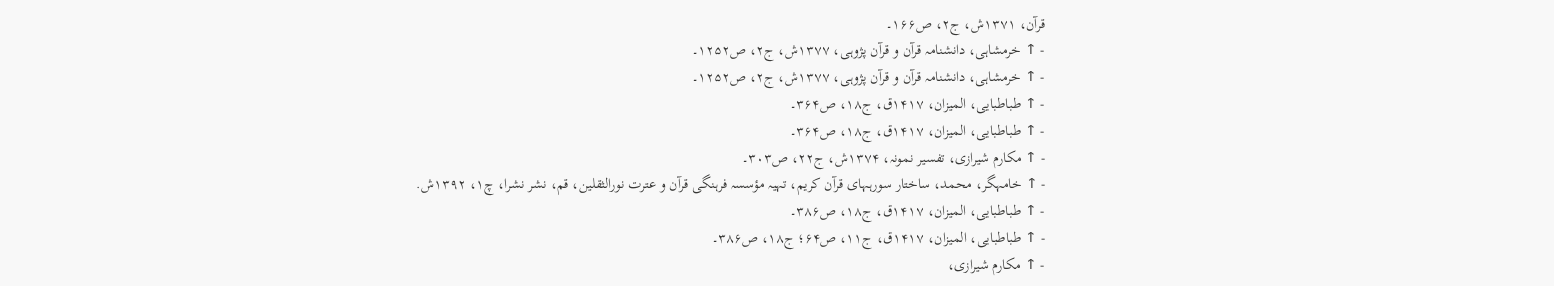قرآن، ۱۳۷۱ش، ج۲، ص۱۶۶۔
- ↑ خرمشاہی، دانشنامہ قرآن و قرآن پژوہی، ۱۳۷۷ش، ج۲، ص۱۲۵۲۔
- ↑ خرمشاہی، دانشنامہ قرآن و قرآن پژوہی، ۱۳۷۷ش، ج۲، ص۱۲۵۲۔
- ↑ طباطبایی، المیزان، ۱۴۱۷ق، ج۱۸، ص۳۶۴۔
- ↑ طباطبایی، المیزان، ۱۴۱۷ق، ج۱۸، ص۳۶۴۔
- ↑ مکارم شیرازی، تفسير نمونہ، ۱۳۷۴ش، ج۲۲، ص۳۰۳۔
- ↑ خامہگر، محمد، ساختار سورہہای قرآن کریم، تہیہ مؤسسہ فرہنگی قرآن و عترت نورالثقلین، قم، نشر نشرا، چ۱، ۱۳۹۲ش.
- ↑ طباطبایی، المیزان، ۱۴۱۷ق، ج۱۸، ص۳۸۶۔
- ↑ طباطبایی، المیزان، ۱۴۱۷ق، ج۱۱، ص۶۴؛ ج۱۸، ص۳۸۶۔
- ↑ مکارم شیرازی،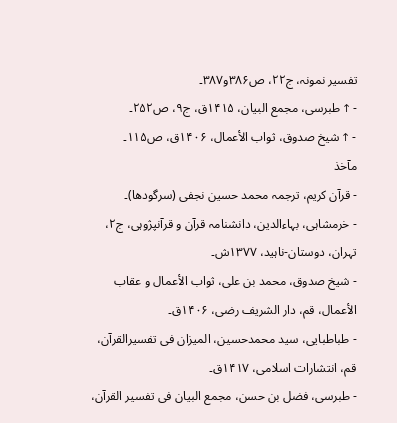تفسير نمونہ، ج۲۲، ص۳۸۶و۳۸۷۔
- ↑ طبرسی، مجمع البيان، ۱۴۱۵ق، ج۹، ص۲۵۲۔
- ↑ شیخ صدوق، ثواب الأعمال، ۱۴۰۶ق، ص۱۱۵۔
مآخذ
- قرآن کریم، ترجمہ محمد حسین نجفی (سرگودھا)۔
- خرمشاہی، بہاءالدین، دانشنامہ قرآن و قرآنپژوہی، ج۲، تہران، دوستان-ناہید، ۱۳۷۷ش۔
- شیخ صدوق، محمد بن علی، ثواب الأعمال و عقاب الأعمال، قم، دار الشریف رضی، ۱۴۰۶ق۔
- طباطبایی، سید محمدحسین، المیزان فی تفسیرالقرآن، قم، انتشارات اسلامی، ۱۴۱۷ق۔
- طبرسی، فضل بن حسن، مجمع البيان فى تفسير القرآن،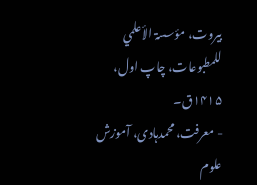بیروت، مؤسسۃ الأعلمي للمطبوعات، چاپ اول، ۱۴۱۵ق۔
- معرفت، محمدہادی، آموزش علوم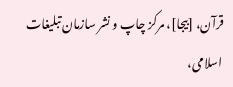قرآن، [بیجا]، مرکز چاپ و نشر سازمان تبلیغات اسلامی،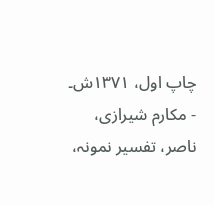چاپ اول، ۱۳۷۱ش۔
- مكارم شيرازى، ناصر، تفسیر نمونہ،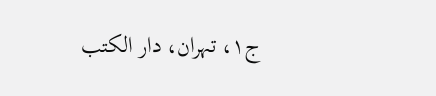ج۱، تہران، دار الكتب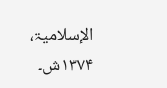الإسلاميۃ، ۱۳۷۴ش۔